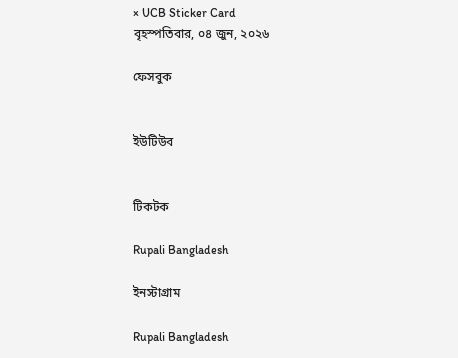× UCB Sticker Card
বৃহস্পতিবার, ০৪ জুন, ২০২৬

ফেসবুক


ইউটিউব


টিকটক

Rupali Bangladesh

ইনস্টাগ্রাম

Rupali Bangladesh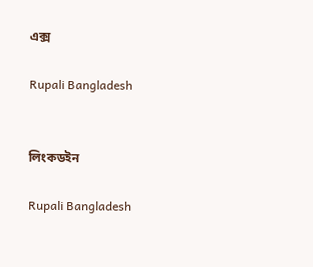এক্স

Rupali Bangladesh


লিংকডইন

Rupali Bangladesh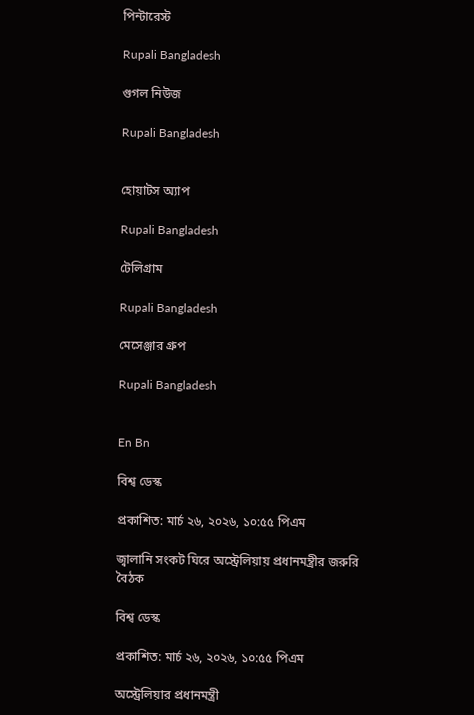পিন্টারেস্ট

Rupali Bangladesh

গুগল নিউজ

Rupali Bangladesh


হোয়াটস অ্যাপ

Rupali Bangladesh

টেলিগ্রাম

Rupali Bangladesh

মেসেঞ্জার গ্রুপ

Rupali Bangladesh


En Bn

বিশ্ব ডেস্ক

প্রকাশিত: মার্চ ২৬, ২০২৬, ১০:৫৫ পিএম

জ্বালানি সংকট ঘিরে অস্ট্রেলিয়ায় প্রধানমন্ত্রীর জরুরি বৈঠক

বিশ্ব ডেস্ক

প্রকাশিত: মার্চ ২৬, ২০২৬, ১০:৫৫ পিএম

অস্ট্রেলিয়ার প্রধানমন্ত্রী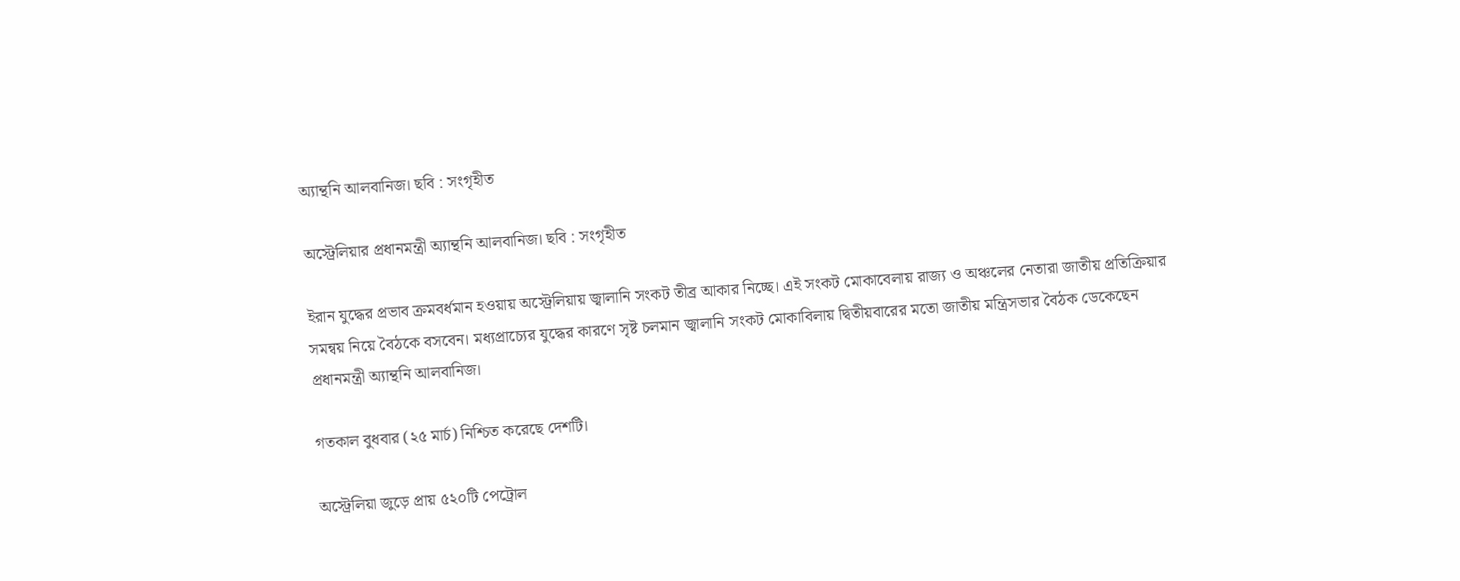অ্যান্থনি আলবানিজ। ছবি : সংগৃহীত

অস্ট্রেলিয়ার প্রধানমন্ত্রী অ্যান্থনি আলবানিজ। ছবি : সংগৃহীত

ইরান যুদ্ধের প্রভাব ক্রমবর্ধমান হওয়ায় অস্ট্রেলিয়ায় জ্বালানি সংকট তীব্র আকার নিচ্ছে। এই সংকট মোকাবেলায় রাজ্য ও অঞ্চলের নেতারা জাতীয় প্রতিক্রিয়ার সমন্বয় নিয়ে বৈঠকে বসবেন। মধ্যপ্রাচ্যের যুদ্ধের কারণে সৃষ্ট চলমান জ্বালানি সংকট মোকাবিলায় দ্বিতীয়বারের মতো জাতীয় মন্ত্রিসভার বৈঠক ডেকেছেন প্রধানমন্ত্রী অ্যান্থনি আলবানিজ।

গতকাল বুধবার (২৫ মার্চ) নিশ্চিত করেছে দেশটি।

অস্ট্রেলিয়া জুড়ে প্রায় ৫২০টি পেট্রোল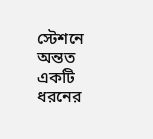স্টেশনে অন্তত একটি ধরনের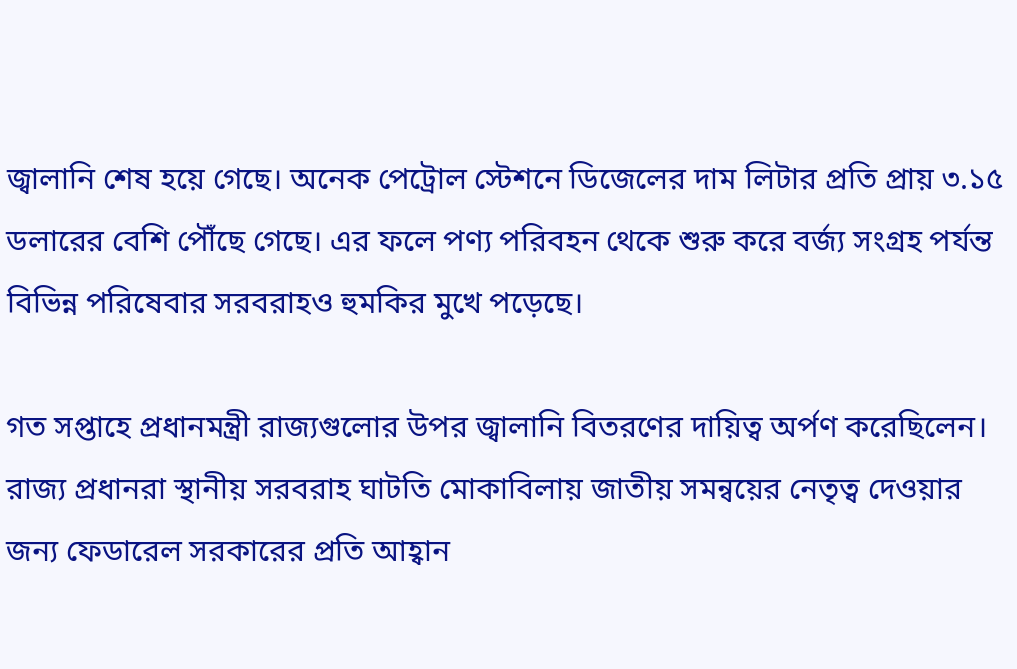জ্বালানি শেষ হয়ে গেছে। অনেক পেট্রোল স্টেশনে ডিজেলের দাম লিটার প্রতি প্রায় ৩.১৫ ডলারের বেশি পৌঁছে গেছে। এর ফলে পণ্য পরিবহন থেকে শুরু করে বর্জ্য সংগ্রহ পর্যন্ত বিভিন্ন পরিষেবার সরবরাহও হুমকির মুখে পড়েছে।

গত সপ্তাহে প্রধানমন্ত্রী রাজ্যগুলোর উপর জ্বালানি বিতরণের দায়িত্ব অর্পণ করেছিলেন। রাজ্য প্রধানরা স্থানীয় সরবরাহ ঘাটতি মোকাবিলায় জাতীয় সমন্বয়ের নেতৃত্ব দেওয়ার জন্য ফেডারেল সরকারের প্রতি আহ্বান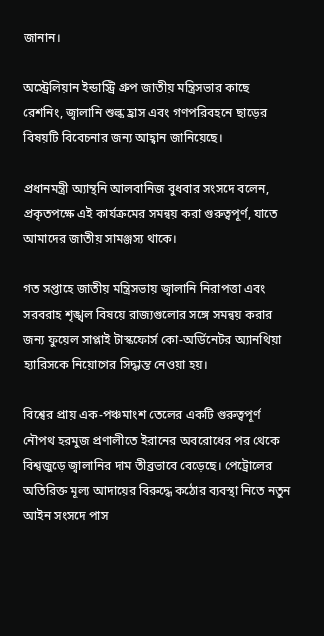জানান।

অস্ট্রেলিয়ান ইন্ডাস্ট্রি গ্রুপ জাতীয় মন্ত্রিসভার কাছে রেশনিং, জ্বালানি শুল্ক হ্রাস এবং গণপরিবহনে ছাড়ের বিষয়টি বিবেচনার জন্য আহ্বান জানিয়েছে।

প্রধানমন্ত্রী অ্যান্থনি আলবানিজ বুধবার সংসদে বলেন, প্রকৃতপক্ষে এই কার্যক্রমের সমন্বয় করা গুরুত্বপূর্ণ, যাতে আমাদের জাতীয় সামঞ্জস্য থাকে।

গত সপ্তাহে জাতীয় মন্ত্রিসভায় জ্বালানি নিরাপত্তা এবং সরবরাহ শৃঙ্খল বিষয়ে রাজ্যগুলোর সঙ্গে সমন্বয় করার জন্য ফুয়েল সাপ্লাই টাস্কফোর্স কো-অর্ডিনেটর অ্যানথিয়া হ্যারিসকে নিয়োগের সিদ্ধান্ত নেওয়া হয়।

বিশ্বের প্রায় এক-পঞ্চমাংশ তেলের একটি গুরুত্বপূর্ণ নৌপথ হরমুজ প্রণালীতে ইরানের অবরোধের পর থেকে বিশ্বজুড়ে জ্বালানির দাম তীব্রভাবে বেড়েছে। পেট্রোলের অতিরিক্ত মূল্য আদায়ের বিরুদ্ধে কঠোর ব্যবস্থা নিতে নতুন আইন সংসদে পাস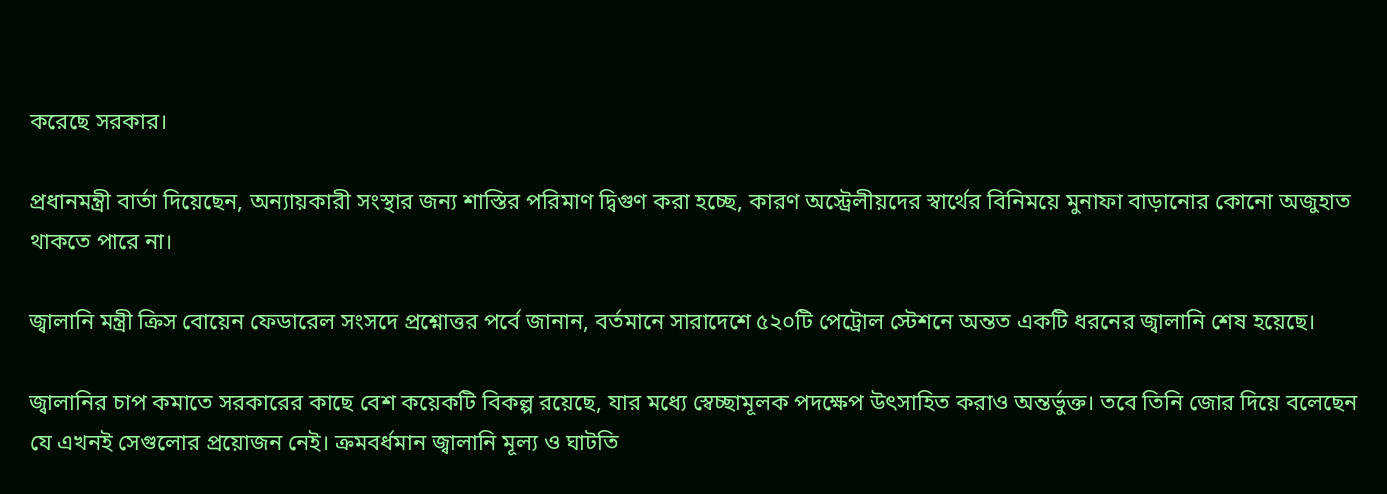করেছে সরকার।

প্রধানমন্ত্রী বার্তা দিয়েছেন, অন্যায়কারী সংস্থার জন্য শাস্তির পরিমাণ দ্বিগুণ করা হচ্ছে, কারণ অস্ট্রেলীয়দের স্বার্থের বিনিময়ে মুনাফা বাড়ানোর কোনো অজুহাত থাকতে পারে না।

জ্বালানি মন্ত্রী ক্রিস বোয়েন ফেডারেল সংসদে প্রশ্নোত্তর পর্বে জানান, বর্তমানে সারাদেশে ৫২০টি পেট্রোল স্টেশনে অন্তত একটি ধরনের জ্বালানি শেষ হয়েছে।

জ্বালানির চাপ কমাতে সরকারের কাছে বেশ কয়েকটি বিকল্প রয়েছে, যার মধ্যে স্বেচ্ছামূলক পদক্ষেপ উৎসাহিত করাও অন্তর্ভুক্ত। তবে তিনি জোর দিয়ে বলেছেন যে এখনই সেগুলোর প্রয়োজন নেই। ক্রমবর্ধমান জ্বালানি মূল্য ও ঘাটতি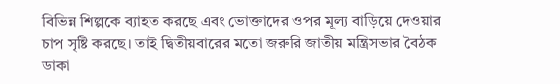বিভিন্ন শিল্পকে ব্যাহত করছে এবং ভোক্তাদের ওপর মূল্য বাড়িয়ে দেওয়ার চাপ সৃষ্টি করছে। তাই দ্বিতীয়বারের মতো জরুরি জাতীয় মন্ত্রিসভার বৈঠক ডাকা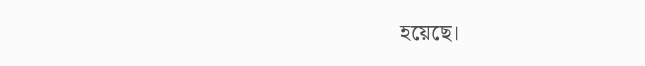হয়েছে।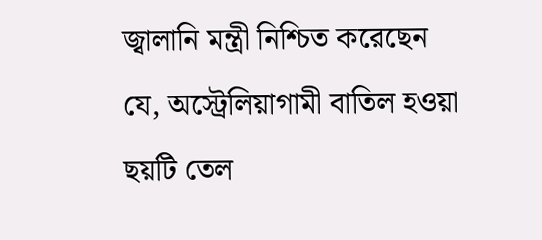জ্বালানি মন্ত্রী নিশ্চিত করেছেন যে, অস্ট্রেলিয়াগামী বাতিল হওয়া ছয়টি তেল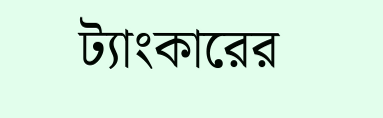ট্যাংকারের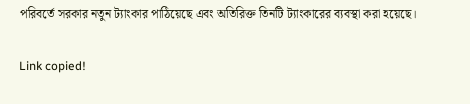পরিবর্তে সরকার নতুন ট্যাংকার পাঠিয়েছে এবং অতিরিক্ত তিনটি ট্যাংকারের ব্যবস্থা করা হয়েছে।

Link copied!